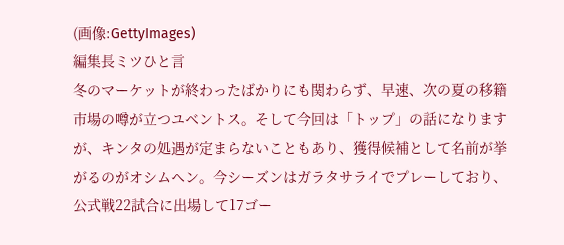(画像:GettyImages)
編集長ミツひと言
冬のマーケットが終わったばかりにも関わらず、早速、次の夏の移籍市場の噂が立つユベントス。そして今回は「トップ」の話になりますが、キンタの処遇が定まらないこともあり、獲得候補として名前が挙がるのがオシムヘン。今シーズンはガラタサライでプレーしており、公式戦22試合に出場して17ゴー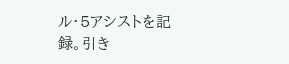ル・5アシストを記録。引き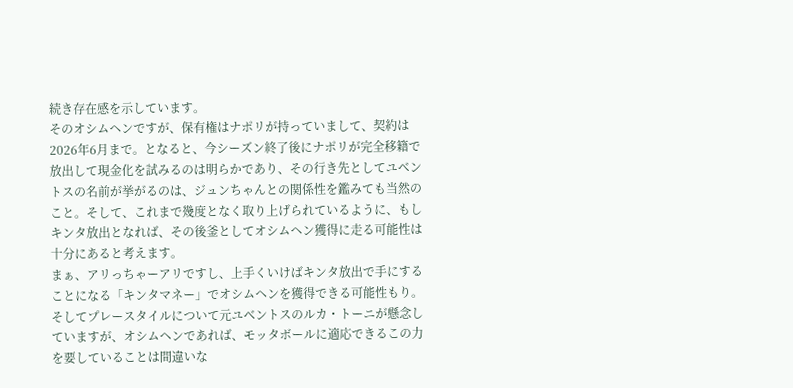続き存在感を示しています。
そのオシムヘンですが、保有権はナポリが持っていまして、契約は2026年6月まで。となると、今シーズン終了後にナポリが完全移籍で放出して現金化を試みるのは明らかであり、その行き先としてユベントスの名前が挙がるのは、ジュンちゃんとの関係性を鑑みても当然のこと。そして、これまで幾度となく取り上げられているように、もしキンタ放出となれば、その後釜としてオシムヘン獲得に走る可能性は十分にあると考えます。
まぁ、アリっちゃーアリですし、上手くいけばキンタ放出で手にすることになる「キンタマネー」でオシムヘンを獲得できる可能性もり。そしてプレースタイルについて元ユベントスのルカ・トーニが懸念していますが、オシムヘンであれば、モッタボールに適応できるこの力を要していることは間違いな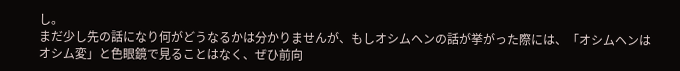し。
まだ少し先の話になり何がどうなるかは分かりませんが、もしオシムヘンの話が挙がった際には、「オシムヘンはオシム変」と色眼鏡で見ることはなく、ぜひ前向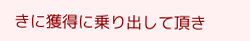きに獲得に乗り出して頂き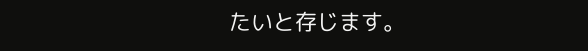たいと存じます。